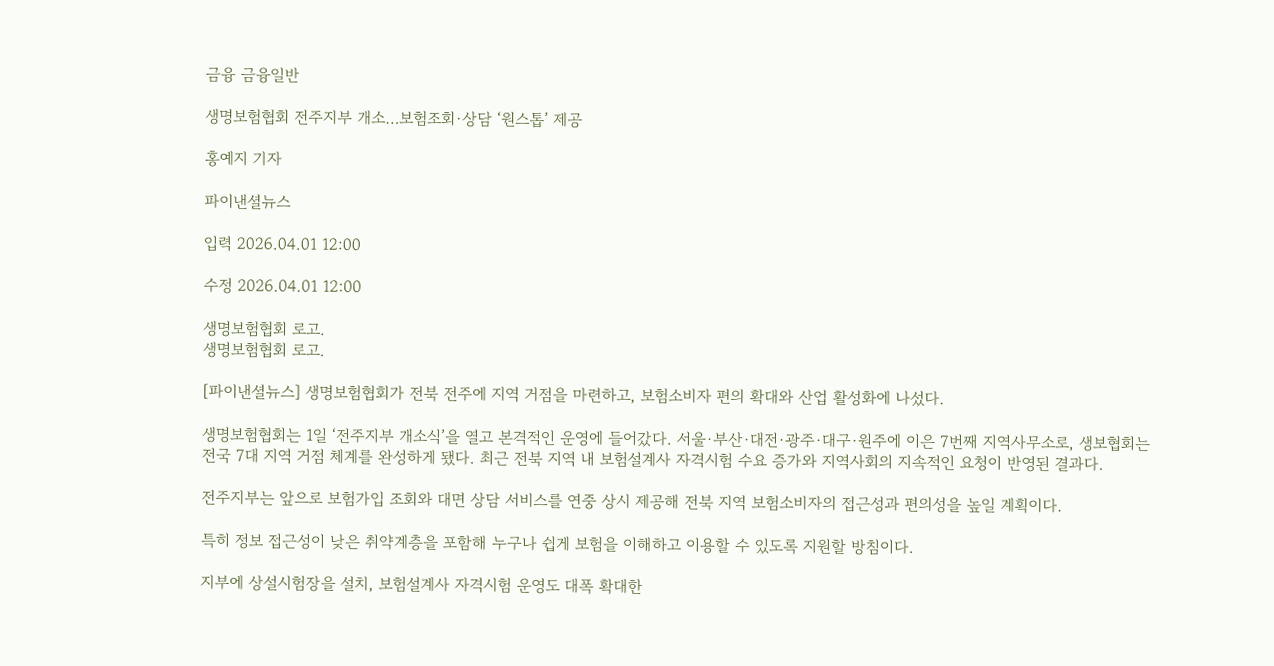금융 금융일반

생명보험협회 전주지부 개소…보험조회·상담 ‘원스톱’ 제공

홍예지 기자

파이낸셜뉴스

입력 2026.04.01 12:00

수정 2026.04.01 12:00

생명보험협회 로고.
생명보험협회 로고.

[파이낸셜뉴스] 생명보험협회가 전북 전주에 지역 거점을 마련하고, 보험소비자 편의 확대와 산업 활성화에 나섰다.

생명보험협회는 1일 ‘전주지부 개소식’을 열고 본격적인 운영에 들어갔다. 서울·부산·대전·광주·대구·원주에 이은 7번째 지역사무소로, 생보협회는 전국 7대 지역 거점 체계를 완성하게 됐다. 최근 전북 지역 내 보험설계사 자격시험 수요 증가와 지역사회의 지속적인 요청이 반영된 결과다.

전주지부는 앞으로 보험가입 조회와 대면 상담 서비스를 연중 상시 제공해 전북 지역 보험소비자의 접근성과 편의성을 높일 계획이다.

특히 정보 접근성이 낮은 취약계층을 포함해 누구나 쉽게 보험을 이해하고 이용할 수 있도록 지원할 방침이다.

지부에 상설시험장을 설치, 보험설계사 자격시험 운영도 대폭 확대한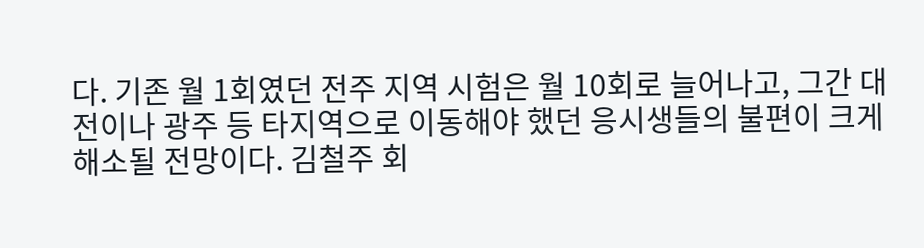다. 기존 월 1회였던 전주 지역 시험은 월 10회로 늘어나고, 그간 대전이나 광주 등 타지역으로 이동해야 했던 응시생들의 불편이 크게 해소될 전망이다. 김철주 회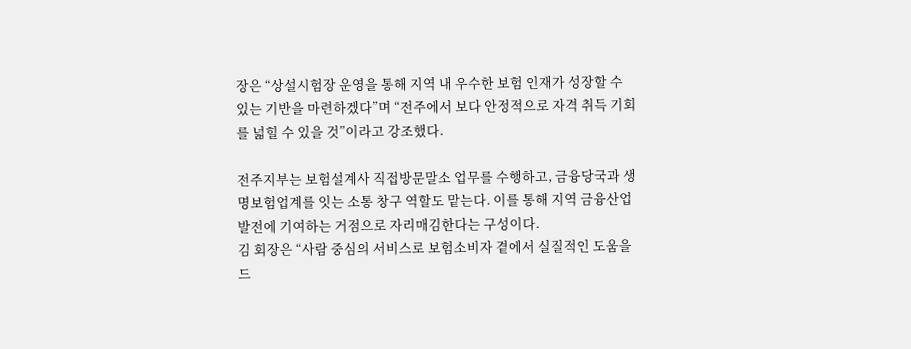장은 “상설시험장 운영을 통해 지역 내 우수한 보험 인재가 성장할 수 있는 기반을 마련하겠다”며 “전주에서 보다 안정적으로 자격 취득 기회를 넓힐 수 있을 것”이라고 강조했다.

전주지부는 보험설계사 직접방문말소 업무를 수행하고, 금융당국과 생명보험업계를 잇는 소통 창구 역할도 맡는다. 이를 통해 지역 금융산업 발전에 기여하는 거점으로 자리매김한다는 구성이다.
김 회장은 “사람 중심의 서비스로 보험소비자 곁에서 실질적인 도움을 드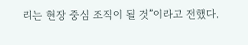리는 현장 중심 조직이 될 것”이라고 전했다.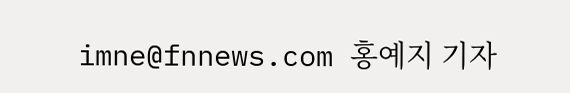imne@fnnews.com 홍예지 기자